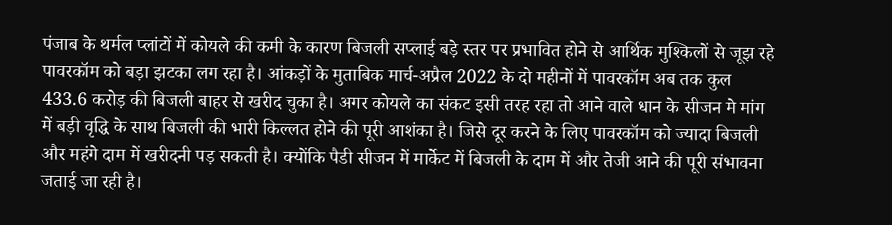पंजाब के थर्मल प्लांटों में कोयले की कमी के कारण बिजली सप्लाई बड़े स्तर पर प्रभावित होने से आर्थिक मुश्किलों से जूझ रहे पावरकॉम को बड़ा झटका लग रहा है। आंकड़ों के मुताबिक मार्च-अप्रैल 2022 के दो महीनों में पावरकॉम अब तक कुल 433.6 करोड़ की बिजली बाहर से खरीद चुका है। अगर कोयले का संकट इसी तरह रहा तो आने वाले धान के सीजन मे मांग में बड़ी वृद्धि के साथ बिजली की भारी किल्लत होने की पूरी आशंका है। जिसे दूर करने के लिए पावरकॉम को ज्यादा बिजली और महंगे दाम में खरीदनी पड़ सकती है। क्योंकि पैडी सीजन में मार्केट में बिजली के दाम में और तेजी आने की पूरी संभावना जताई जा रही है।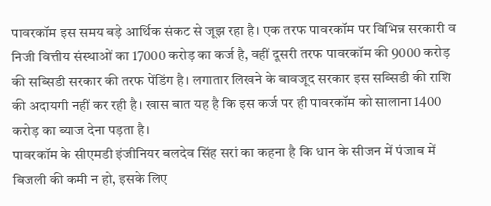पावरकॉम इस समय बड़े आर्थिक संकट से जूझ रहा है। एक तरफ पावरकॉम पर विभिन्न सरकारी व निजी वित्तीय संस्थाओं का 17000 करोड़ का कर्ज है, वहीं दूसरी तरफ पावरकॉम की 9000 करोड़ की सब्सिडी सरकार की तरफ पेंडिंग है। लगातार लिखने के बावजूद सरकार इस सब्सिडी की राशि की अदायगी नहीं कर रही है। खास बात यह है कि इस कर्ज पर ही पावरकॉम को सालाना 1400 करोड़ का ब्याज देना पड़ता है।
पावरकॉम के सीएमडी इंजीनियर बलदेव सिंह सरां का कहना है कि धान के सीजन में पंजाब में बिजली की कमी न हो, इसके लिए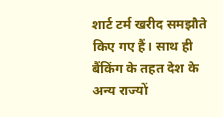शार्ट टर्म खरीद समझौते किए गए हैं। साथ ही बैंकिंग के तहत देश के अन्य राज्यों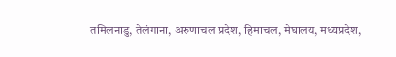तमिलनाडु, तेलंगाना, अरुणाचल प्रदेश, हिमाचल, मेघालय, मध्यप्रदेश,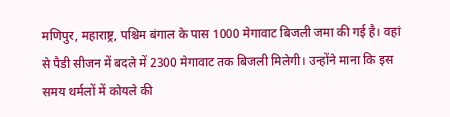मणिपुर, महाराष्ट्र, पश्चिम बंगाल के पास 1000 मेगावाट बिजली जमा की गई है। वहां से पैडी सीजन में बदले में 2300 मेगावाट तक बिजली मिलेगी। उन्होंने माना कि इस समय थर्मलों में कोयले की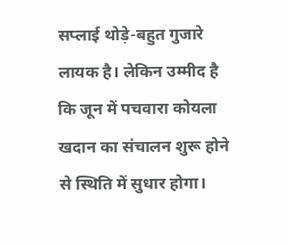सप्लाई थोड़े-बहुत गुजारे लायक है। लेकिन उम्मीद है कि जून में पचवारा कोयला खदान का संचालन शुरू होने से स्थिति में सुधार होगा।